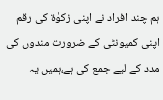ہم چند افراد نے اپنی زکوٰۃ کی رقم اپنی کمیونٹی کے ضرورت مندوں کی مدد کے لیے جمع کی ہے،ہمیں یہ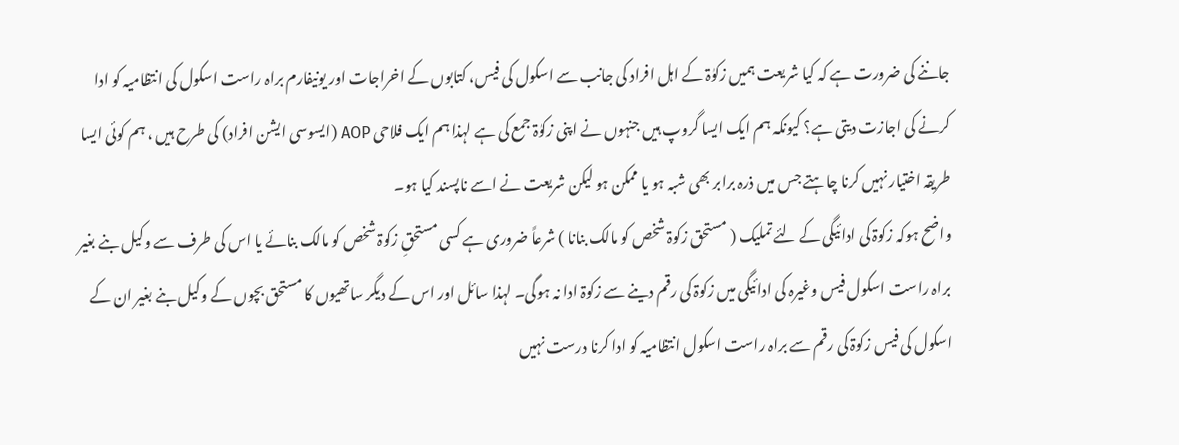جاننے کی ضرورت ہے کہ کیا شریعت ہمیں زکوٰۃ کے اہل افراد کی جانب سے اسکول کی فیس، کتابوں کے اخراجات اور یونیفارم براہ راست اسکول کی انتظامیہ کو ادا کرنے کی اجازت دیتی ہے؟ کیونکہ ہم ایک ایسا گروپ ہیں جنہوں نے اپنی زکوٰۃ جمع کی ہے لہذا ہم ایک فلاحی AOP (ایسوسی ایشن افراد) کی طرح ہیں ، ہم کوئی ایسا طریقہ اختیار نہیں کرنا چاہتے جس میں ذرہ برابر بھی شبہ ہو یا ممکن ہو لیکن شریعت نے اسے ناپسند کیا ہو۔
واضح ہوکہ زکوۃ کی ادائیگی کے لئے تملیک ( مستحق زکوۃ شخص کو مالک بنانا ) شرعاً ضروری ہے کسی مستحقِ زکوۃ شخص کو مالک بنائے یا اس کی طرف سے وکیل بنے بغیر براہ راست اسکول فیس وغیرہ کی ادائیگی میں زکوۃ کی رقم دینے سے زکوۃ ادا نہ ہوگی۔ لہذا سائل اور اس کے دیگر ساتھیوں کا مستحق بچوں کے وکیل بنے بغیر ان کے اسکول کی فیس زکوۃ کی رقم سے براہ راست اسکول انتظامیہ کو ادا کرنا درست نہیں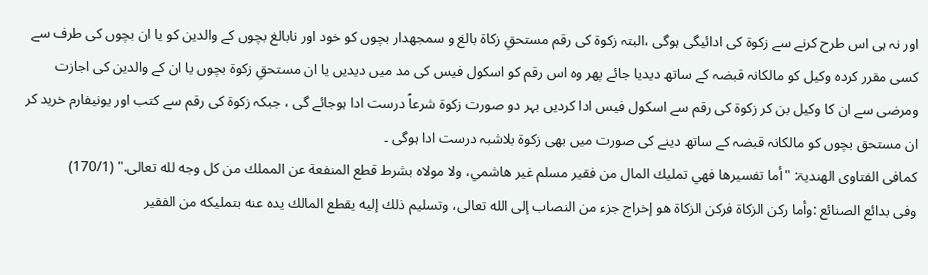اور نہ ہی اس طرح کرنے سے زکوۃ کی ادائیگی ہوگی ،البتہ زکوۃ کی رقم مستحقِ زکاۃ بالغ و سمجھدار بچوں کو خود اور نابالغ بچوں کے والدین کو یا ان بچوں کی طرف سے کسی مقرر کردہ وکیل کو مالکانہ قبضہ کے ساتھ دیدیا جائے پھر وہ اس رقم کو اسکول فیس کی مد میں دیدیں یا ان مستحقِ زکوۃ بچوں یا ان کے والدین کی اجازت ومرضی سے ان کا وکیل بن کر زکوۃ کی رقم سے اسکول فیس ادا کردیں بہر دو صورت زکوۃ شرعاً درست ادا ہوجائے گی ، جبکہ زکوۃ کی رقم سے کتب اور یونیفارم خرید کر ان مستحق بچوں کو مالکانہ قبضہ کے ساتھ دینے کی صورت میں بھی زکوۃ بلاشبہ درست ادا ہوگی ۔
کمافی الفتاوی الھندیۃ: "أما تفسيرها فهي تمليك المال من فقير مسلم غير هاشمي، ولا مولاه بشرط قطع المنفعة عن المملك من كل وجه لله تعالى." (170/1)
وفی بدائع الصنائع :وأما ركن الزكاة فركن الزكاة هو إخراج جزء من النصاب إلى الله تعالى، وتسليم ذلك إليه يقطع المالك يده عنه بتمليكه من الفقير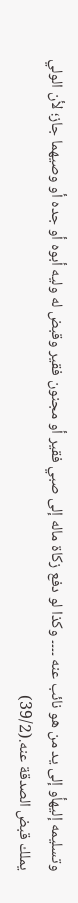وتسليمه إليهأو إلى يد من هو نائب عنه ۔۔۔۔ وكذا لو دفع زكاة ماله إلى صبي فقير أو مجنون فقير وقبض له وليه أبوه أو جده أو وصيهما جاز؛ لأن الولي يملك قبض الصدقة عنه.(39/2)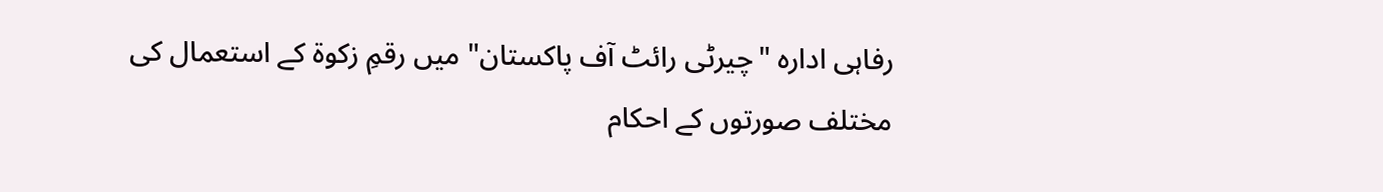رفاہی ادارہ "چیرٹی رائٹ آف پاکستان" میں رقمِ زکوۃ کے استعمال کی مختلف صورتوں کے احکام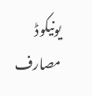یونیکوڈ مصارف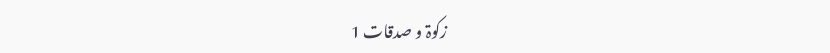زکوۃ و صدقات 1